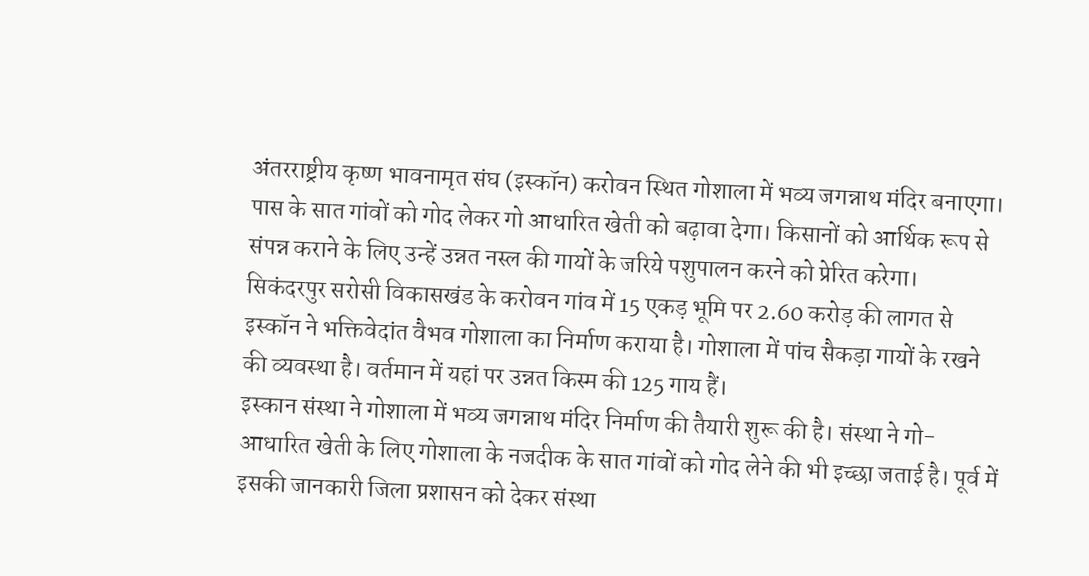अंतरराष्ट्रीय कृष्ण भावनामृत संघ (इस्कॉन) करोवन स्थित गोशाला में भव्य जगन्नाथ मंदिर बनाएगा। पास के सात गांवों को गोद लेकर गो आधारित खेती को बढ़ावा देगा। किसानों को आर्थिक रूप से संपन्न कराने के लिए उन्हें उन्नत नस्ल की गायों के जरिये पशुपालन करने को प्रेरित करेगा।
सिकंदरपुर सरोसी विकासखंड के करोवन गांव में 15 एकड़ भूमि पर 2.60 करोड़ की लागत से इस्कॉन ने भक्तिवेदांत वैभव गोशाला का निर्माण कराया है। गोशाला में पांच सैकड़ा गायों के रखने की व्यवस्था है। वर्तमान में यहां पर उन्नत किस्म की 125 गाय हैं।
इस्कान संस्था ने गोशाला में भव्य जगन्नाथ मंदिर निर्माण की तैयारी शुरू की है। संस्था ने गो-आधारित खेती के लिए गोशाला के नजदीक के सात गांवों को गोद लेने की भी इच्छा जताई है। पूर्व में इसकी जानकारी जिला प्रशासन को देकर संस्था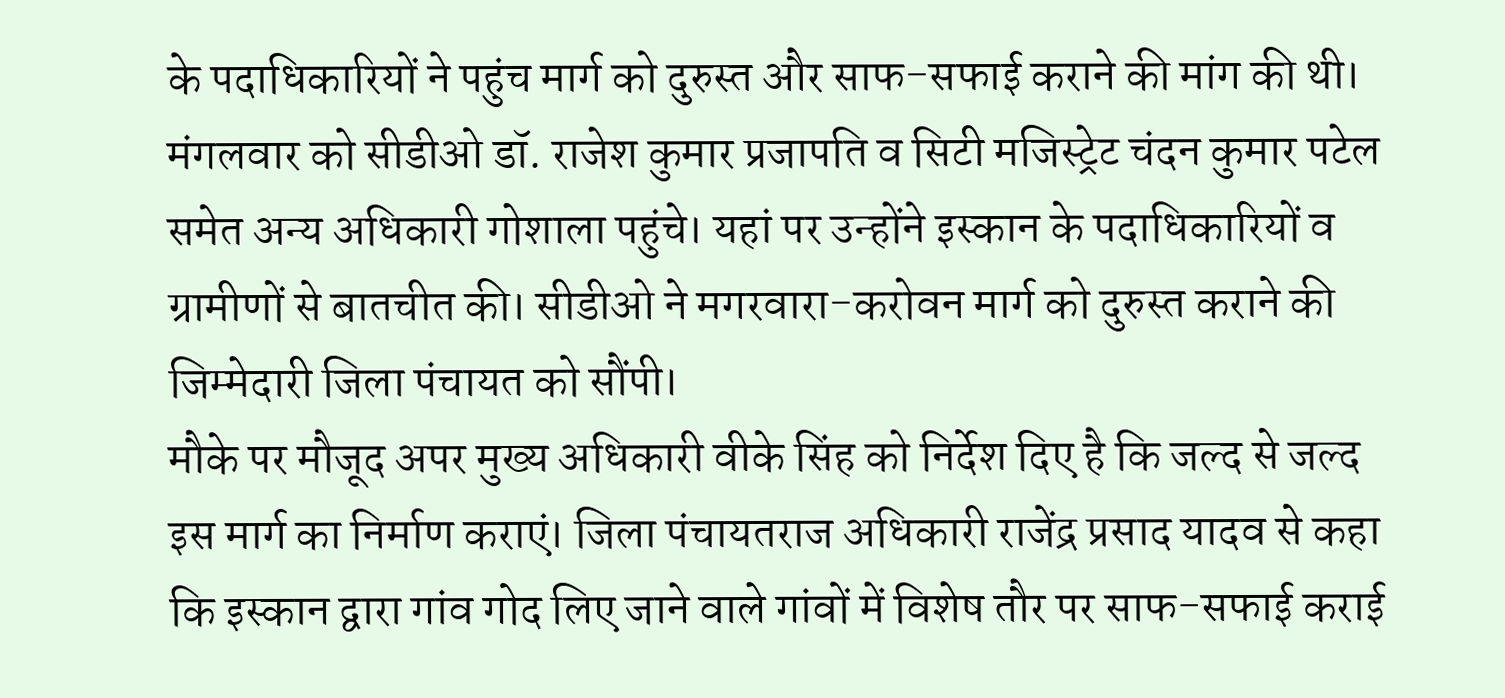के पदाधिकारियों ने पहुंच मार्ग को दुरुस्त और साफ-सफाई कराने की मांग की थी।
मंगलवार को सीडीओ डॉ. राजेश कुमार प्रजापति व सिटी मजिस्ट्रेट चंदन कुमार पटेल समेत अन्य अधिकारी गोशाला पहुंचे। यहां पर उन्होंने इस्कान के पदाधिकारियों व ग्रामीणों से बातचीत की। सीडीओ ने मगरवारा-करोवन मार्ग को दुरुस्त कराने की जिम्मेदारी जिला पंचायत को सौंपी।
मौके पर मौजूद अपर मुख्य अधिकारी वीके सिंह को निर्देश दिए है कि जल्द से जल्द इस मार्ग का निर्माण कराएं। जिला पंचायतराज अधिकारी राजेंद्र प्रसाद यादव से कहा कि इस्कान द्वारा गांव गोद लिए जाने वाले गांवों में विशेष तौर पर साफ-सफाई कराई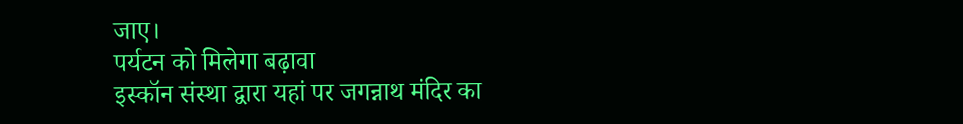जाए।
पर्यटन को मिलेगा बढ़ावा
इस्कॉन संस्था द्वारा यहां पर जगन्नाथ मंदिर का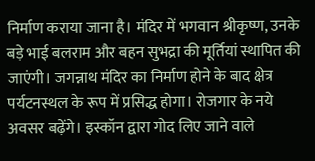निर्माण कराया जाना है। मंदिर में भगवान श्रीकृष्ण, उनके बड़े भाई बलराम और बहन सुभद्रा की मूर्तियां स्थापित की जाएंगी। जगन्नाथ मंदिर का निर्माण होने के बाद क्षेत्र पर्यटनस्थल के रूप में प्रसिद्ध होगा। रोजगार के नये अवसर बढ़ेंगे। इस्कॉन द्वारा गोद लिए जाने वाले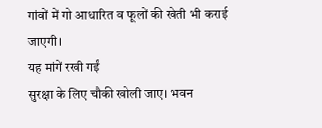गांवों में गो आधारित व फूलों की खेती भी कराई जाएगी।
यह मांगें रखी गईं
सुरक्षा के लिए चौकी खोली जाए। भवन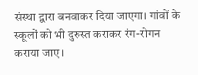संस्था द्वारा बनवाकर दिया जाएगा। गांवों के स्कूलों को भी दुरुस्त कराकर रंग-रोगन कराया जाए।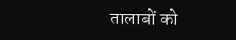तालाबों को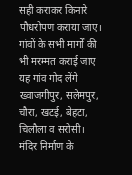सही कराकर किनारे पौधरोपण कराया जाए। गांवों के सभी मार्गों की भी मरम्मत कराई जाए
यह गांव गोद लेंगे
ख्वाजगीपुर, सलेमपुर, चौरा, खटई, बेहटा, चिलौला व सरोसी।
मंदिर निर्माण के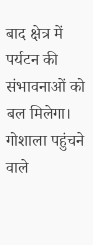बाद क्षेत्र में पर्यटन की संभावनाओं को बल मिलेगा। गोशाला पहुंचने वाले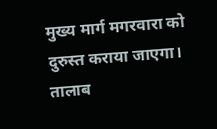मुख्य मार्ग मगरवारा को दुरुस्त कराया जाएगा। तालाब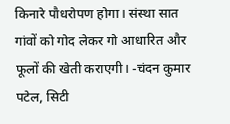किनारे पौधरोपण होगा। संस्था सात गांवों को गोद लेकर गो आधारित और फूलों की खेती कराएगी। -चंदन कुमार पटेल, सिटी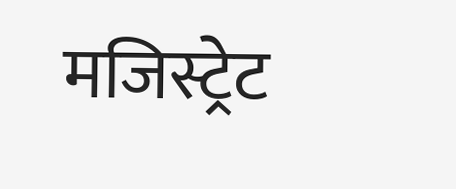मजिस्ट्रेट